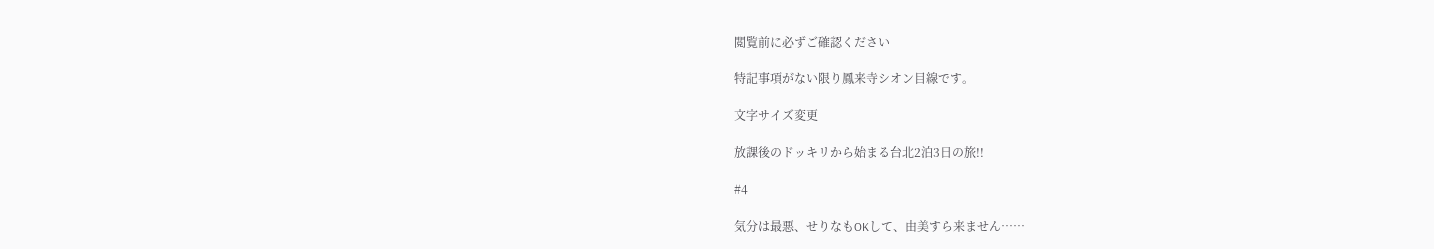閲覧前に必ずご確認ください

特記事項がない限り鳳来寺シオン目線です。

文字サイズ変更

放課後のドッキリから始まる台北2泊3日の旅!!

#4

気分は最悪、せりなもOKして、由美すら来ません……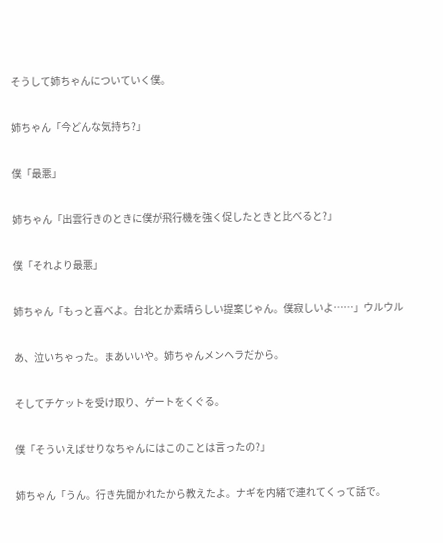そうして姉ちゃんについていく僕。

姉ちゃん「今どんな気持ち?」

僕「最悪」

姉ちゃん「出雲行きのときに僕が飛行機を強く促したときと比べると?」

僕「それより最悪」

姉ちゃん「もっと喜べよ。台北とか素晴らしい提案じゃん。僕寂しいよ……」ウルウル

あ、泣いちゃった。まあいいや。姉ちゃんメンヘラだから。

そしてチケットを受け取り、ゲートをくぐる。

僕「そういえばせりなちゃんにはこのことは言ったの?」

姉ちゃん「うん。行き先聞かれたから教えたよ。ナギを内緒で連れてくって話で。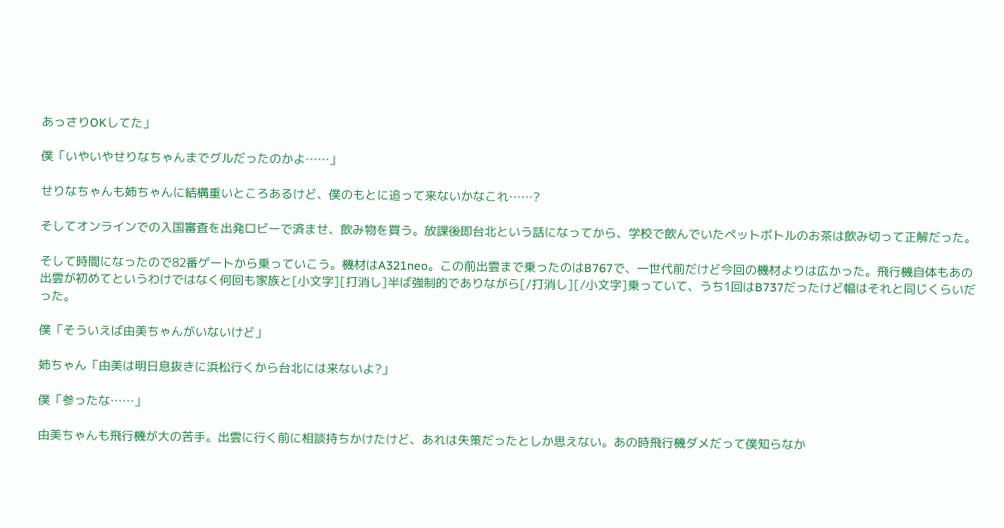あっさりOKしてた」

僕「いやいやせりなちゃんまでグルだったのかよ……」

せりなちゃんも姉ちゃんに結構重いところあるけど、僕のもとに追って来ないかなこれ……?

そしてオンラインでの入国審査を出発ロビーで済ませ、飲み物を買う。放課後即台北という話になってから、学校で飲んでいたペットボトルのお茶は飲み切って正解だった。

そして時間になったので82番ゲートから乗っていこう。機材はA321neo。この前出雲まで乗ったのはB767で、一世代前だけど今回の機材よりは広かった。飛行機自体もあの出雲が初めてというわけではなく何回も家族と[小文字][打消し]半ば強制的でありながら[/打消し][/小文字]乗っていて、うち1回はB737だったけど幅はそれと同じくらいだった。

僕「そういえば由美ちゃんがいないけど」

姉ちゃん「由美は明日息抜きに浜松行くから台北には来ないよ?」

僕「参ったな……」

由美ちゃんも飛行機が大の苦手。出雲に行く前に相談持ちかけたけど、あれは失策だったとしか思えない。あの時飛行機ダメだって僕知らなか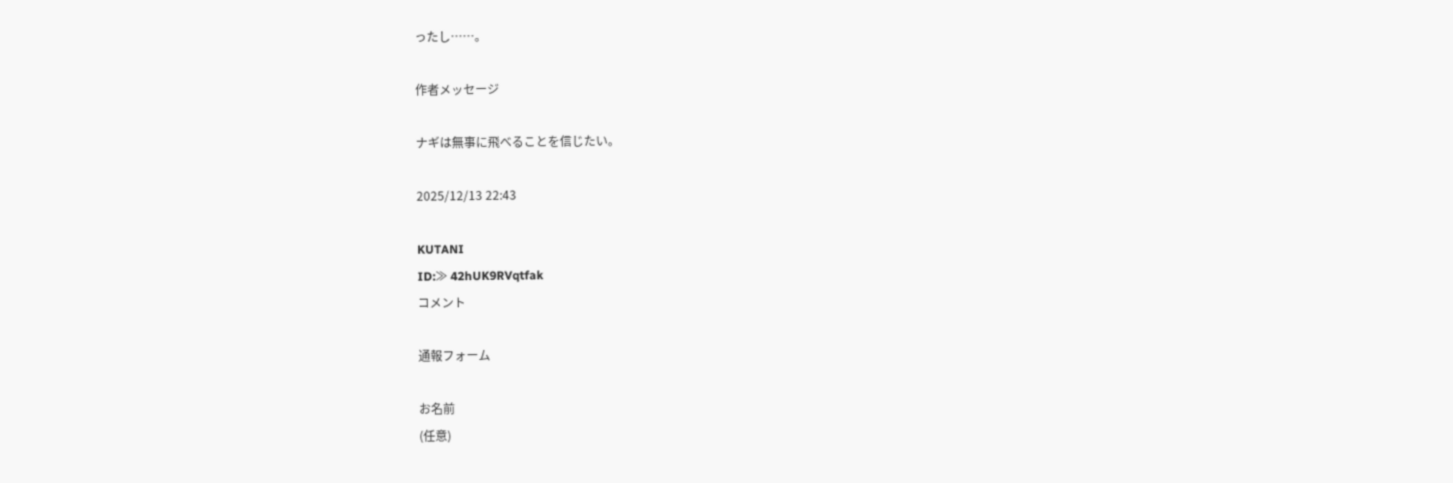ったし……。

作者メッセージ

ナギは無事に飛べることを信じたい。

2025/12/13 22:43

KUTANI
ID:≫ 42hUK9RVqtfak
コメント

通報フォーム

お名前
(任意)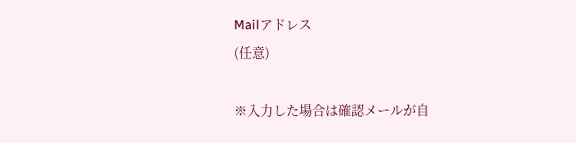Mailアドレス
(任意)

※入力した場合は確認メールが自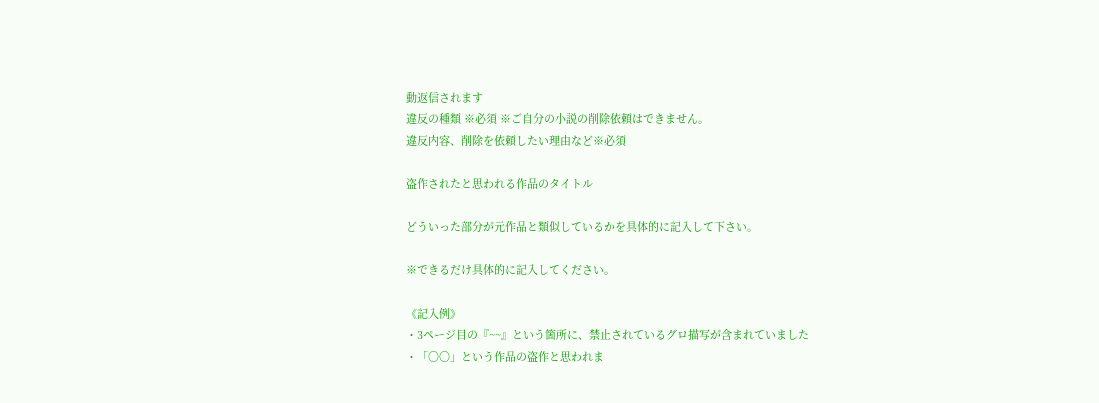動返信されます
違反の種類 ※必須 ※ご自分の小説の削除依頼はできません。
違反内容、削除を依頼したい理由など※必須

盗作されたと思われる作品のタイトル

どういった部分が元作品と類似しているかを具体的に記入して下さい。

※できるだけ具体的に記入してください。

《記入例》
・3ページ目の『~~』という箇所に、禁止されているグロ描写が含まれていました
・「〇〇」という作品の盗作と思われま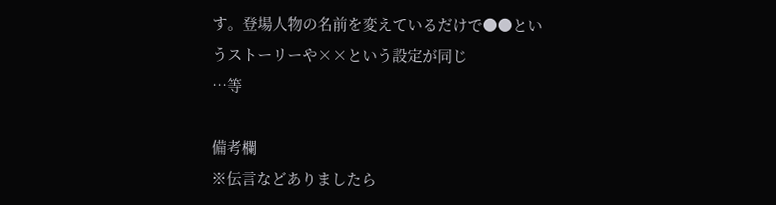す。登場人物の名前を変えているだけで●●というストーリーや××という設定が同じ
…等

備考欄
※伝言などありましたら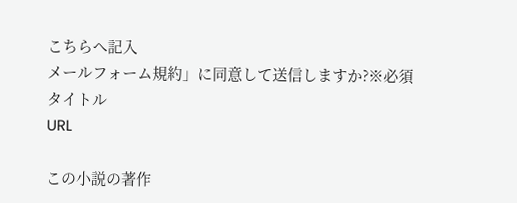こちらへ記入
メールフォーム規約」に同意して送信しますか?※必須
タイトル
URL

この小説の著作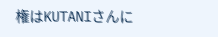権はKUTANIさんに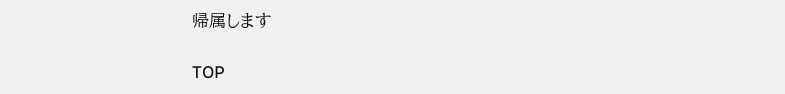帰属します

TOP